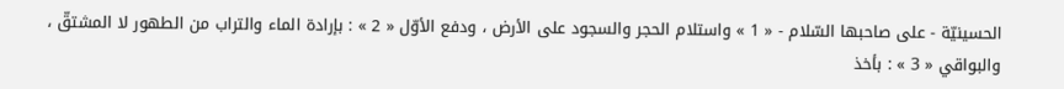الحسينيّة - على صاحبها السّلام - « 1 » واستلام الحجر والسجود على الأرض ، ودفع الأوّل « 2 » : بإرادة الماء والتراب من الطهور لا المشتقّ ، والبواقي « 3 » : بأخذ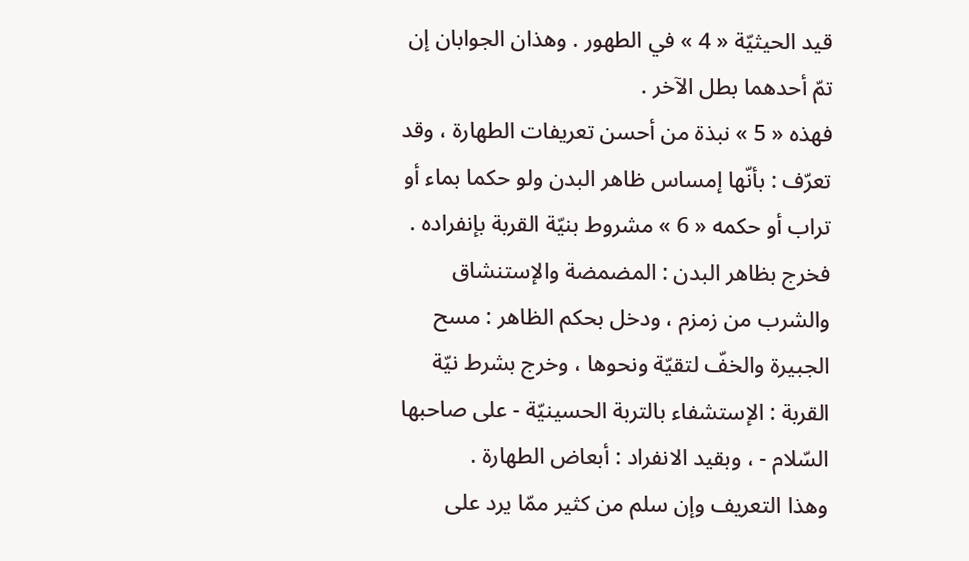قيد الحيثيّة « 4 » في الطهور . وهذان الجوابان إن تمّ أحدهما بطل الآخر .
فهذه « 5 » نبذة من أحسن تعريفات الطهارة ، وقد تعرّف : بأنّها إمساس ظاهر البدن ولو حكما بماء أو تراب أو حكمه « 6 » مشروط بنيّة القربة بإنفراده .
فخرج بظاهر البدن : المضمضة والإستنشاق والشرب من زمزم ، ودخل بحكم الظاهر : مسح الجبيرة والخفّ لتقيّة ونحوها ، وخرج بشرط نيّة القربة : الإستشفاء بالتربة الحسينيّة - على صاحبها السّلام - ، وبقيد الانفراد : أبعاض الطهارة .
وهذا التعريف وإن سلم من كثير ممّا يرد على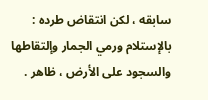سابقه ، لكن انتقاض طرده :
بالإستلام ورمي الجمار وإلتقاطها والسجود على الأرض ، ظاهر .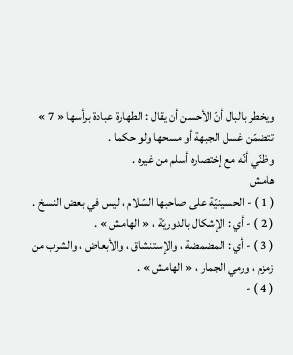ويخطر بالبال أنّ الأحسن أن يقال : الطهارة عبادة برأسها « 7 » تتضمّن غسل الجبهة أو مسحها ولو حكما .
وظنّي أنّه مع إختصاره أسلم من غيره .
هامش
( 1 ) - الحسينيّة على صاحبها السّلام ، ليس في بعض النسخ .
( 2 ) - أي : الإشكال بالدوريّة ، « الهامش » .
( 3 ) - أي : المضمضة ، والإستنشاق ، والأبعاض ، والشرب من زمزم ، ورمي الجمار ، « الهامش » .
( 4 ) -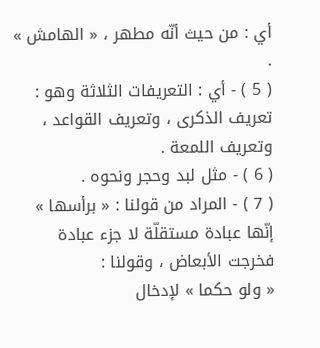أي : من حيث أنّه مطهر ، « الهامش » .
( 5 ) - أي : التعريفات الثلاثة وهو : تعريف الذكرى ، وتعريف القواعد ، وتعريف اللمعة .
( 6 ) - مثل لبد وحجر ونحوه .
( 7 ) - المراد من قولنا : « برأسها » إنّها عبادة مستقلّة لا جزء عبادة فخرجت الأبعاض ، وقولنا :
« ولو حكما » لإدخال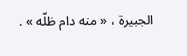الجبيرة ، « منه دام ظلّه » .